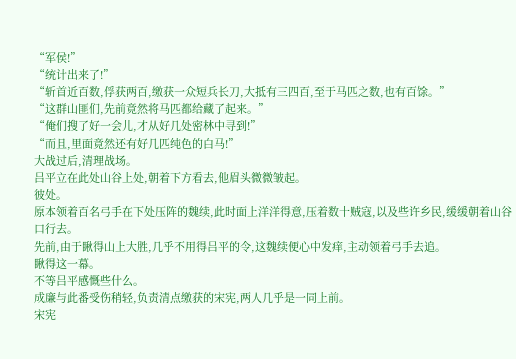“军侯!”
“统计出来了!”
“斩首近百数,俘获两百,缴获一众短兵长刀,大抵有三四百,至于马匹之数,也有百馀。”
“这群山匪们,先前竟然将马匹都给藏了起来。”
“俺们搜了好一会儿,才从好几处密林中寻到!”
“而且,里面竟然还有好几匹纯色的白马!”
大战过后,清理战场。
吕平立在此处山谷上处,朝着下方看去,他眉头微微皱起。
彼处。
原本领着百名弓手在下处压阵的魏续,此时面上洋洋得意,压着数十贼寇,以及些许乡民,缓缓朝着山谷口行去。
先前,由于瞅得山上大胜,几乎不用得吕平的令,这魏续便心中发痒,主动领着弓手去追。
瞅得这一幕。
不等吕平感慨些什么。
成廉与此番受伤稍轻,负责清点缴获的宋宪,两人几乎是一同上前。
宋宪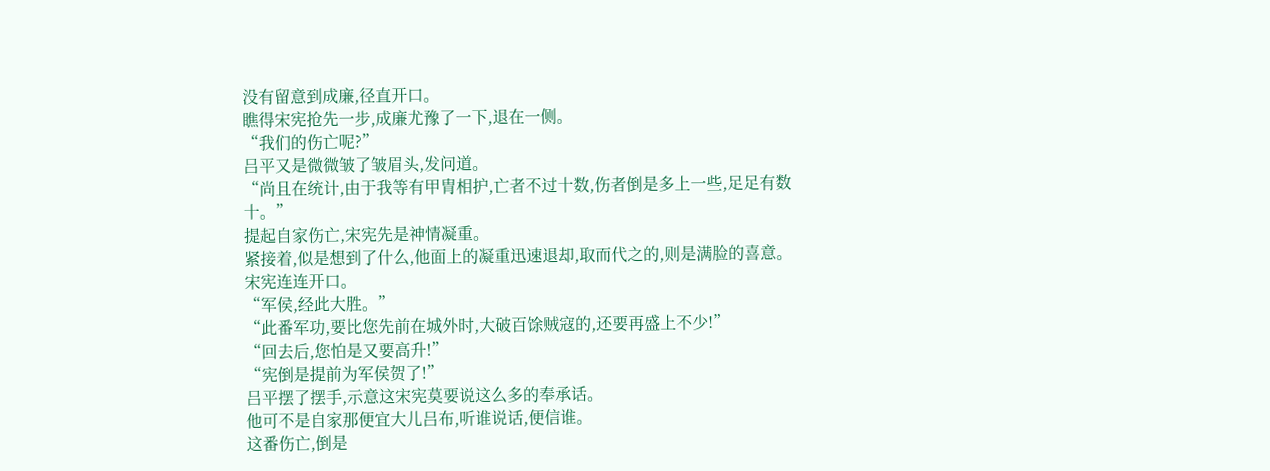没有留意到成廉,径直开口。
瞧得宋宪抢先一步,成廉尤豫了一下,退在一侧。
“我们的伤亡呢?”
吕平又是微微皱了皱眉头,发问道。
“尚且在统计,由于我等有甲胄相护,亡者不过十数,伤者倒是多上一些,足足有数十。”
提起自家伤亡,宋宪先是神情凝重。
紧接着,似是想到了什么,他面上的凝重迅速退却,取而代之的,则是满脸的喜意。
宋宪连连开口。
“军侯,经此大胜。”
“此番军功,要比您先前在城外时,大破百馀贼寇的,还要再盛上不少!”
“回去后,您怕是又要高升!”
“宪倒是提前为军侯贺了!”
吕平摆了摆手,示意这宋宪莫要说这么多的奉承话。
他可不是自家那便宜大儿吕布,听谁说话,便信谁。
这番伤亡,倒是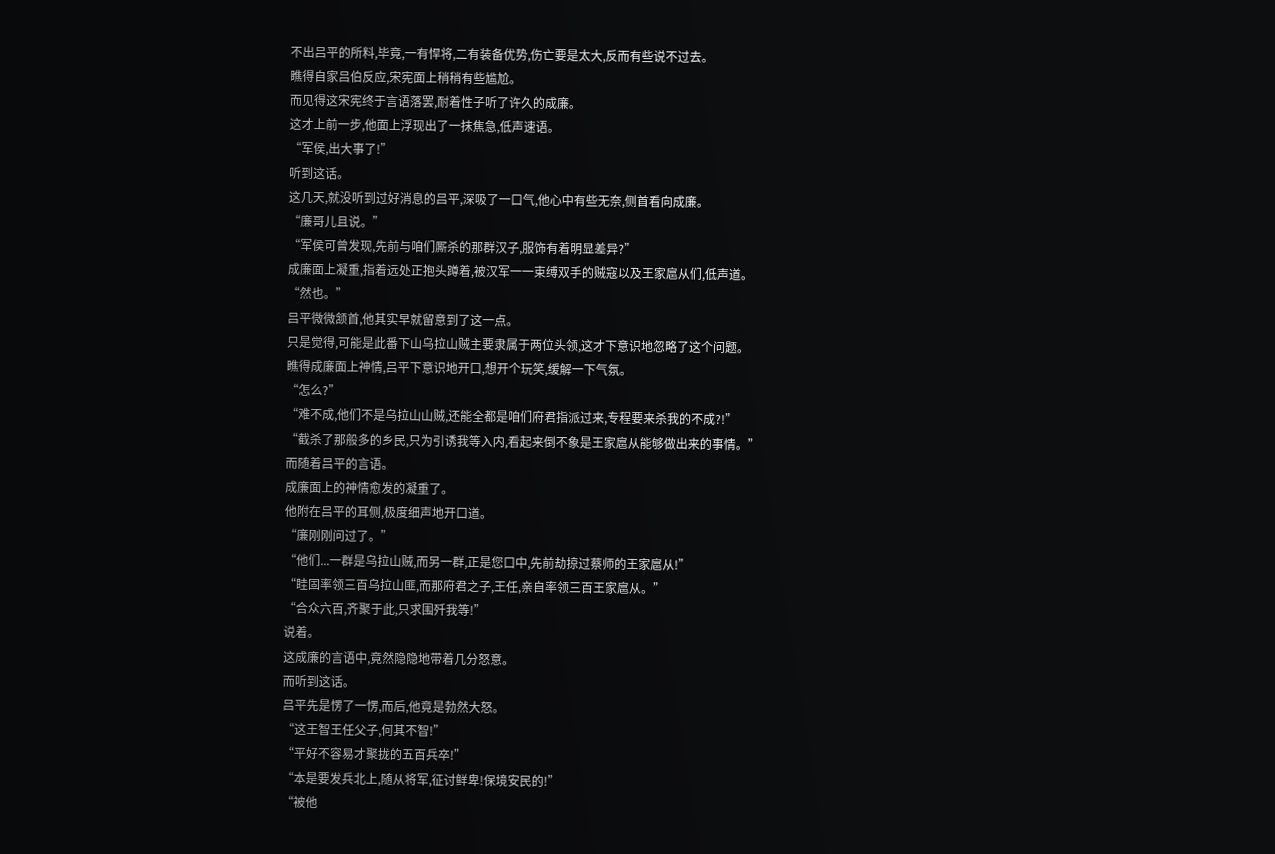不出吕平的所料,毕竟,一有悍将,二有装备优势,伤亡要是太大,反而有些说不过去。
瞧得自家吕伯反应,宋宪面上稍稍有些尴尬。
而见得这宋宪终于言语落罢,耐着性子听了许久的成廉。
这才上前一步,他面上浮现出了一抹焦急,低声速语。
“军侯,出大事了!”
听到这话。
这几天,就没听到过好消息的吕平,深吸了一口气,他心中有些无奈,侧首看向成廉。
“廉哥儿且说。”
“军侯可曾发现,先前与咱们厮杀的那群汉子,服饰有着明显差异?”
成廉面上凝重,指着远处正抱头蹲着,被汉军一一束缚双手的贼寇以及王家扈从们,低声道。
“然也。”
吕平微微颔首,他其实早就留意到了这一点。
只是觉得,可能是此番下山乌拉山贼主要隶属于两位头领,这才下意识地忽略了这个问题。
瞧得成廉面上神情,吕平下意识地开口,想开个玩笑,缓解一下气氛。
“怎么?”
“难不成,他们不是乌拉山山贼,还能全都是咱们府君指派过来,专程要来杀我的不成?!”
“截杀了那般多的乡民,只为引诱我等入内,看起来倒不象是王家扈从能够做出来的事情。”
而随着吕平的言语。
成廉面上的神情愈发的凝重了。
他附在吕平的耳侧,极度细声地开口道。
“廉刚刚问过了。”
“他们...一群是乌拉山贼,而另一群,正是您口中,先前劫掠过蔡师的王家扈从!”
“眭固率领三百乌拉山匪,而那府君之子,王任,亲自率领三百王家扈从。”
“合众六百,齐聚于此,只求围歼我等!”
说着。
这成廉的言语中,竟然隐隐地带着几分怒意。
而听到这话。
吕平先是愣了一愣,而后,他竟是勃然大怒。
“这王智王任父子,何其不智!”
“平好不容易才聚拢的五百兵卒!”
“本是要发兵北上,随从将军,征讨鲜卑!保境安民的!”
“被他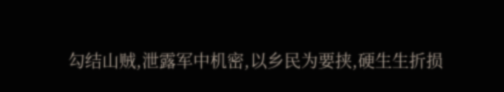勾结山贼,泄露军中机密,以乡民为要挟,硬生生折损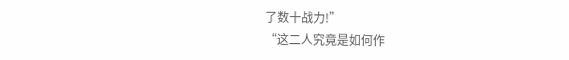了数十战力!”
“这二人究竟是如何作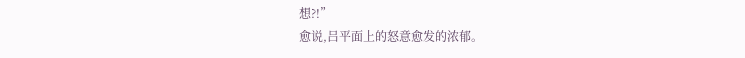想?!”
愈说,吕平面上的怒意愈发的浓郁。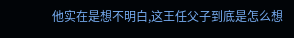他实在是想不明白,这王任父子到底是怎么想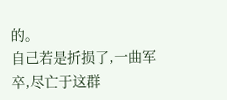的。
自己若是折损了,一曲军卒,尽亡于这群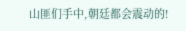山匪们手中,朝廷都会震动的!